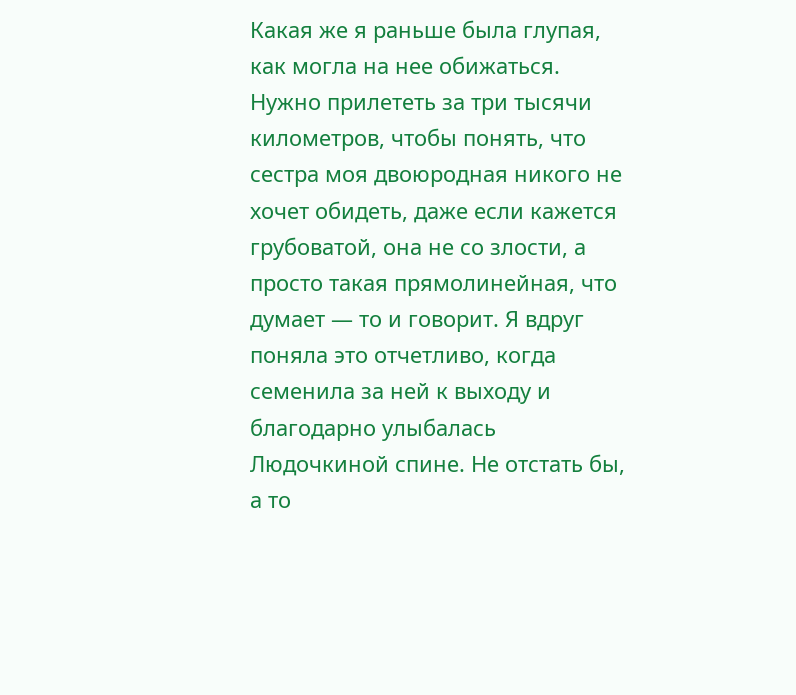Какая же я раньше была глупая, как могла на нее обижаться. Нужно прилететь за три тысячи километров, чтобы понять, что сестра моя двоюродная никого не хочет обидеть, даже если кажется грубоватой, она не со злости, а просто такая прямолинейная, что думает — то и говорит. Я вдруг поняла это отчетливо, когда семенила за ней к выходу и благодарно улыбалась Людочкиной спине. Не отстать бы, а то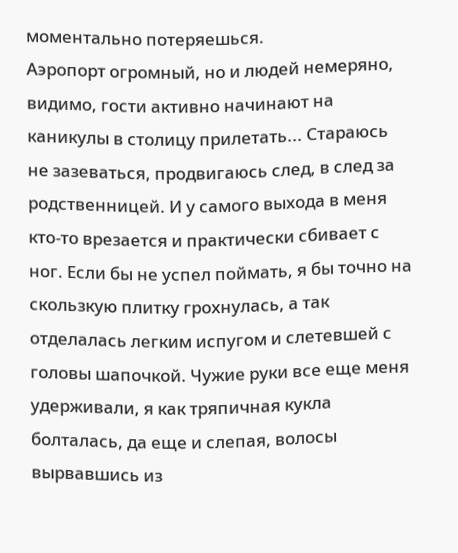моментально потеряешься.
Аэропорт огромный, но и людей немеряно, видимо, гости активно начинают на каникулы в столицу прилетать... Стараюсь не зазеваться, продвигаюсь след, в след за родственницей. И у самого выхода в меня кто-то врезается и практически сбивает с ног. Если бы не успел поймать, я бы точно на скользкую плитку грохнулась, а так отделалась легким испугом и слетевшей с головы шапочкой. Чужие руки все еще меня удерживали, я как тряпичная кукла болталась, да еще и слепая, волосы вырвавшись из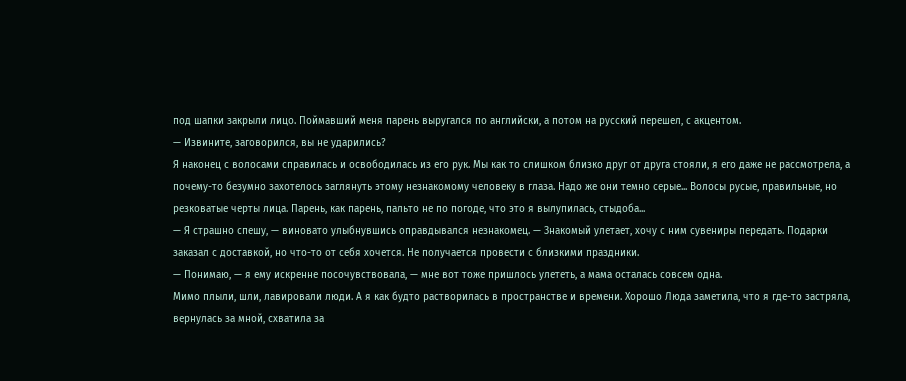под шапки закрыли лицо. Поймавший меня парень выругался по английски, а потом на русский перешел, с акцентом.
— Извините, заговорился, вы не ударились?
Я наконец с волосами справилась и освободилась из его рук. Мы как то слишком близко друг от друга стояли, я его даже не рассмотрела, а почему-то безумно захотелось заглянуть этому незнакомому человеку в глаза. Надо же они темно серые... Волосы русые, правильные, но резковатые черты лица. Парень, как парень, пальто не по погоде, что это я вылупилась, стыдоба...
— Я страшно спешу, — виновато улыбнувшись оправдывался незнакомец. — Знакомый улетает, хочу с ним сувениры передать. Подарки заказал с доставкой, но что-то от себя хочется. Не получается провести с близкими праздники.
— Понимаю, — я ему искренне посочувствовала, — мне вот тоже пришлось улететь, а мама осталась совсем одна.
Мимо плыли, шли, лавировали люди. А я как будто растворилась в пространстве и времени. Хорошо Люда заметила, что я где-то застряла, вернулась за мной, схватила за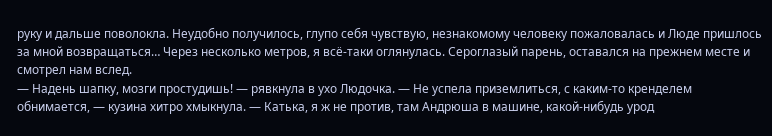руку и дальше поволокла. Неудобно получилось, глупо себя чувствую, незнакомому человеку пожаловалась и Люде пришлось за мной возвращаться… Через несколько метров, я всё-таки оглянулась. Сероглазый парень, оставался на прежнем месте и смотрел нам вслед.
— Надень шапку, мозги простудишь! — рявкнула в ухо Людочка. — Не успела приземлиться, с каким-то кренделем обнимается, — кузина хитро хмыкнула. — Катька, я ж не против, там Андрюша в машине, какой-нибудь урод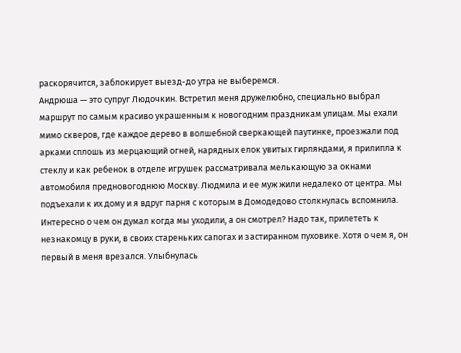раскорячится, заблокирует выезд-до утра не выберемся.
Андрюша — это супруг Людочкин. Встретил меня дружелюбно, специально выбрал маршрут по самым красиво украшенным к новогодним праздникам улицам. Мы ехали мимо скверов, где каждое дерево в волшебной сверкающей паутинке, проезжали под арками сплошь из мерцающий огней, нарядных елок увитых гирляндами, я прилипла к стеклу и как ребенок в отделе игрушек рассматривала мелькающую за окнами автомобиля предновогоднюю Москву. Людмила и ее муж жили недалеко от центра. Мы подъехали к их дому и я вдруг парня с которым в Домодедово столкнулась вспомнила. Интересно о чем он думал когда мы уходили, а он смотрел? Надо так, прилететь к незнакомцу в руки, в своих стареньких сапогах и застиранном пуховике. Хотя о чем я, он первый в меня врезался. Улыбнулась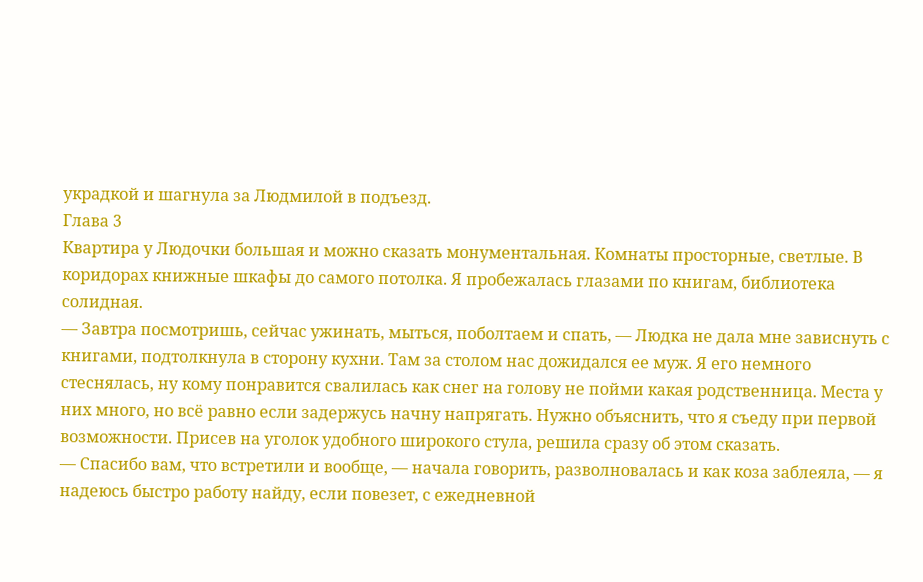украдкой и шагнула за Людмилой в подъезд.
Глава 3
Квартира у Людочки большая и можно сказать монументальная. Комнаты просторные, светлые. В коридорах книжные шкафы до самого потолка. Я пробежалась глазами по книгам, библиотека солидная.
— Завтра посмотришь, сейчас ужинать, мыться, поболтаем и спать, — Людка не дала мне зависнуть с книгами, подтолкнула в сторону кухни. Там за столом нас дожидался ее муж. Я его немного стеснялась, ну кому понравится свалилась как снег на голову не пойми какая родственница. Места у них много, но всё равно если задержусь начну напрягать. Нужно объяснить, что я съеду при первой возможности. Присев на уголок удобного широкого стула, решила сразу об этом сказать.
— Спасибо вам, что встретили и вообще, — начала говорить, разволновалась и как коза заблеяла, — я надеюсь быстро работу найду, если повезет, с ежедневной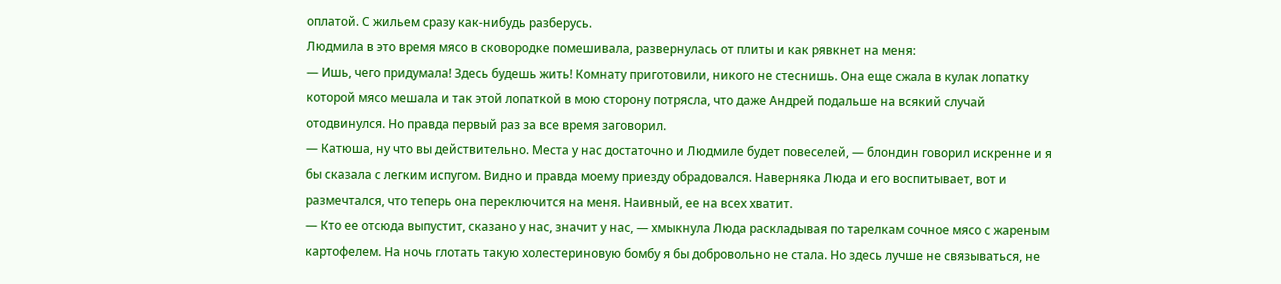оплатой. С жильем сразу как-нибудь разберусь.
Людмила в это время мясо в сковородке помешивала, развернулась от плиты и как рявкнет на меня:
— Ишь, чего придумала! Здесь будешь жить! Комнату приготовили, никого не стеснишь. Она еще сжала в кулак лопатку которой мясо мешала и так этой лопаткой в мою сторону потрясла, что даже Андрей подальше на всякий случай отодвинулся. Но правда первый раз за все время заговорил.
— Катюша, ну что вы действительно. Места у нас достаточно и Людмиле будет повеселей, — блондин говорил искренне и я бы сказала с легким испугом. Видно и правда моему приезду обрадовался. Наверняка Люда и его воспитывает, вот и размечтался, что теперь она переключится на меня. Наивный, ее на всех хватит.
— Кто ее отсюда выпустит, сказано у нас, значит у нас, — хмыкнула Люда раскладывая по тарелкам сочное мясо с жареным картофелем. На ночь глотать такую холестериновую бомбу я бы добровольно не стала. Но здесь лучше не связываться, не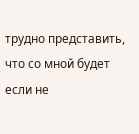трудно представить, что со мной будет если не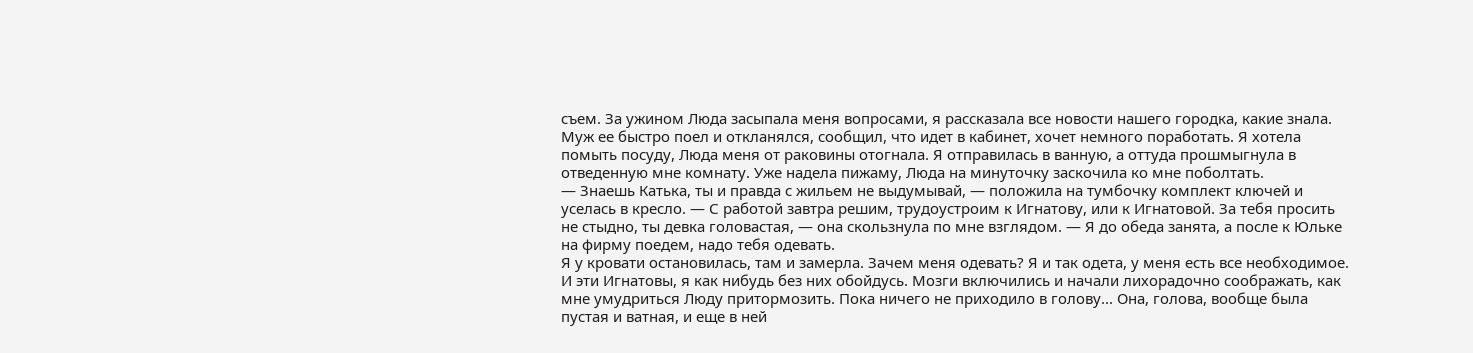съем. За ужином Люда засыпала меня вопросами, я рассказала все новости нашего городка, какие знала. Муж ее быстро поел и откланялся, сообщил, что идет в кабинет, хочет немного поработать. Я хотела помыть посуду, Люда меня от раковины отогнала. Я отправилась в ванную, а оттуда прошмыгнула в отведенную мне комнату. Уже надела пижаму, Люда на минуточку заскочила ко мне поболтать.
— Знаешь Катька, ты и правда с жильем не выдумывай, — положила на тумбочку комплект ключей и уселась в кресло. — С работой завтра решим, трудоустроим к Игнатову, или к Игнатовой. За тебя просить не стыдно, ты девка головастая, — она скользнула по мне взглядом. — Я до обеда занята, а после к Юльке на фирму поедем, надо тебя одевать.
Я у кровати остановилась, там и замерла. Зачем меня одевать? Я и так одета, у меня есть все необходимое. И эти Игнатовы, я как нибудь без них обойдусь. Мозги включились и начали лихорадочно соображать, как мне умудриться Люду притормозить. Пока ничего не приходило в голову... Она, голова, вообще была пустая и ватная, и еще в ней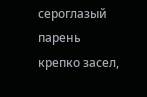сероглазый парень крепко засел,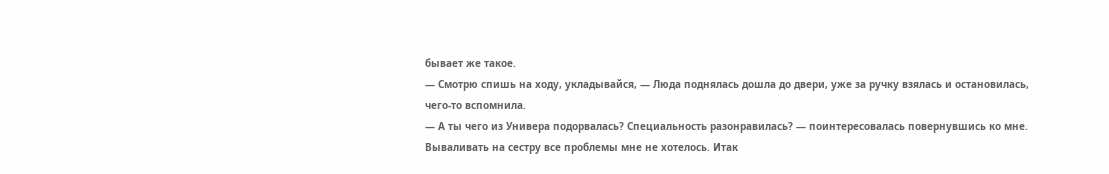бывает же такое.
— Смотрю спишь на ходу, укладывайся, — Люда поднялась дошла до двери, уже за ручку взялась и остановилась, чего-то вспомнила.
— А ты чего из Универа подорвалась? Специальность разонравилась? — поинтересовалась повернувшись ко мне.
Вываливать на сестру все проблемы мне не хотелось. Итак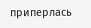приперлась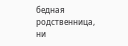бедная родственница, ни